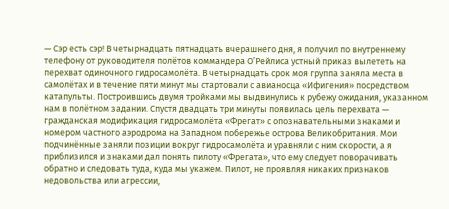— Сэр есть сэр! В четырнадцать пятнадцать вчерашнего дня, я получил по внутреннему телефону от руководителя полётов коммандера О’Рейлиса устный приказ вылететь на перехват одиночного гидросамолёта. В четырнадцать срок моя группа заняла места в самолётах и в течение пяти минут мы стартовали с авианосца «Ифигения» посредством катапульты. Построившись двумя тройками мы выдвинулись к рубежу ожидания, указанном нам в полётном задании. Спустя двадцать три минуты появилась цель перехвата — гражданская модификация гидросамолёта «Фрегат» с опознавательными знаками и номером частного аэродрома на Западном побережье острова Великобритания. Мои подчинённые заняли позиции вокруг гидросамолёта и уравняли с ним скорости, а я приблизился и знаками дал понять пилоту «Фрегата», что ему следует поворачивать обратно и следовать туда, куда мы укажем. Пилот, не проявляя никаких признаков недовольства или агрессии,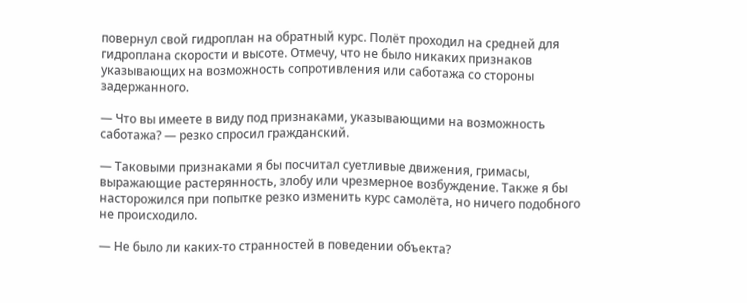повернул свой гидроплан на обратный курс. Полёт проходил на средней для гидроплана скорости и высоте. Отмечу, что не было никаких признаков указывающих на возможность сопротивления или саботажа со стороны задержанного.

— Что вы имеете в виду под признаками, указывающими на возможность саботажа? — резко спросил гражданский.

— Таковыми признаками я бы посчитал суетливые движения, гримасы, выражающие растерянность, злобу или чрезмерное возбуждение. Также я бы насторожился при попытке резко изменить курс самолёта, но ничего подобного не происходило.

— Не было ли каких-то странностей в поведении объекта?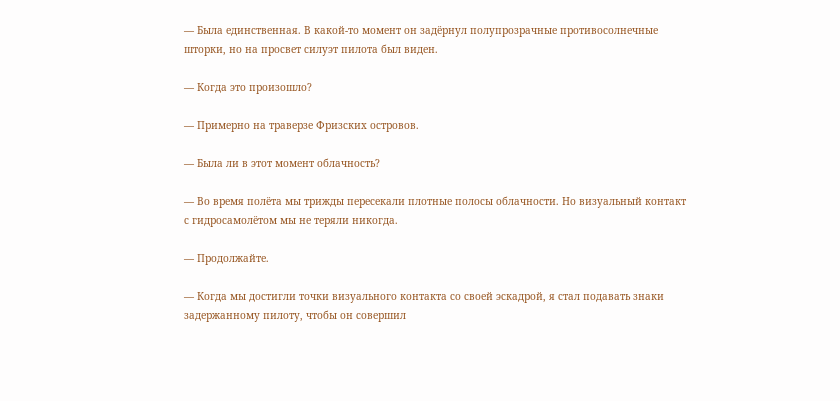— Была единственная. В какой-то момент он задёрнул полупрозрачные противосолнечные шторки, но на просвет силуэт пилота был виден.

— Когда это произошло?

— Примерно на траверзе Фризских островов.

— Была ли в этот момент облачность?

— Во время полёта мы трижды пересекали плотные полосы облачности. Но визуальный контакт с гидросамолётом мы не теряли никогда.

— Продолжайте.

— Когда мы достигли точки визуального контакта со своей эскадрой, я стал подавать знаки задержанному пилоту, чтобы он совершил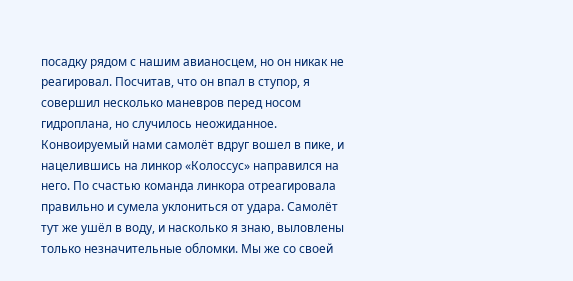посадку рядом с нашим авианосцем, но он никак не реагировал. Посчитав, что он впал в ступор, я совершил несколько маневров перед носом гидроплана, но случилось неожиданное. Конвоируемый нами самолёт вдруг вошел в пике, и нацелившись на линкор «Колоссус» направился на него. По счастью команда линкора отреагировала правильно и сумела уклониться от удара. Самолёт тут же ушёл в воду, и насколько я знаю, выловлены только незначительные обломки. Мы же со своей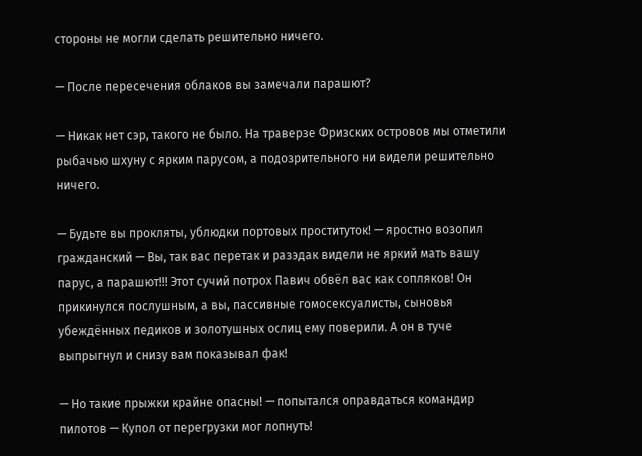стороны не могли сделать решительно ничего.

— После пересечения облаков вы замечали парашют?

— Никак нет сэр, такого не было. На траверзе Фризских островов мы отметили рыбачью шхуну с ярким парусом, а подозрительного ни видели решительно ничего.

— Будьте вы прокляты, ублюдки портовых проституток! — яростно возопил гражданский — Вы, так вас перетак и разэдак видели не яркий мать вашу парус, а парашют!!! Этот сучий потрох Павич обвёл вас как сопляков! Он прикинулся послушным, а вы, пассивные гомосексуалисты, сыновья убеждённых педиков и золотушных ослиц ему поверили. А он в туче выпрыгнул и снизу вам показывал фак!

— Но такие прыжки крайне опасны! — попытался оправдаться командир пилотов — Купол от перегрузки мог лопнуть!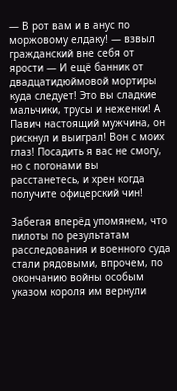— В рот вам и в анус по моржовому елдаку! — взвыл гражданский вне себя от ярости — И ещё банник от двадцатидюймовой мортиры куда следует! Это вы сладкие мальчики, трусы и неженки! А Павич настоящий мужчина, он рискнул и выиграл! Вон с моих глаз! Посадить я вас не смогу, но с погонами вы расстанетесь, и хрен когда получите офицерский чин!

Забегая вперёд упомянем, что пилоты по результатам расследования и военного суда стали рядовыми, впрочем, по окончанию войны особым указом короля им вернули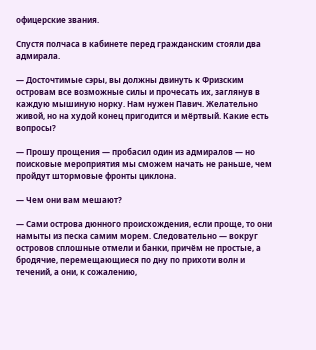офицерские звания.

Спустя полчаса в кабинете перед гражданским стояли два адмирала.

— Досточтимые сэры, вы должны двинуть к Фризским островам все возможные силы и прочесать их, заглянув в каждую мышиную норку. Нам нужен Павич. Желательно живой, но на худой конец пригодится и мёртвый. Какие есть вопросы?

— Прошу прощения — пробасил один из адмиралов — но поисковые мероприятия мы сможем начать не раньше, чем пройдут штормовые фронты циклона.

— Чем они вам мешают?

— Сами острова дюнного происхождения, если проще, то они намыты из песка самим морем. Следовательно — вокруг островов сплошные отмели и банки, причём не простые, а бродячие, перемещающиеся по дну по прихоти волн и течений, а они, к сожалению,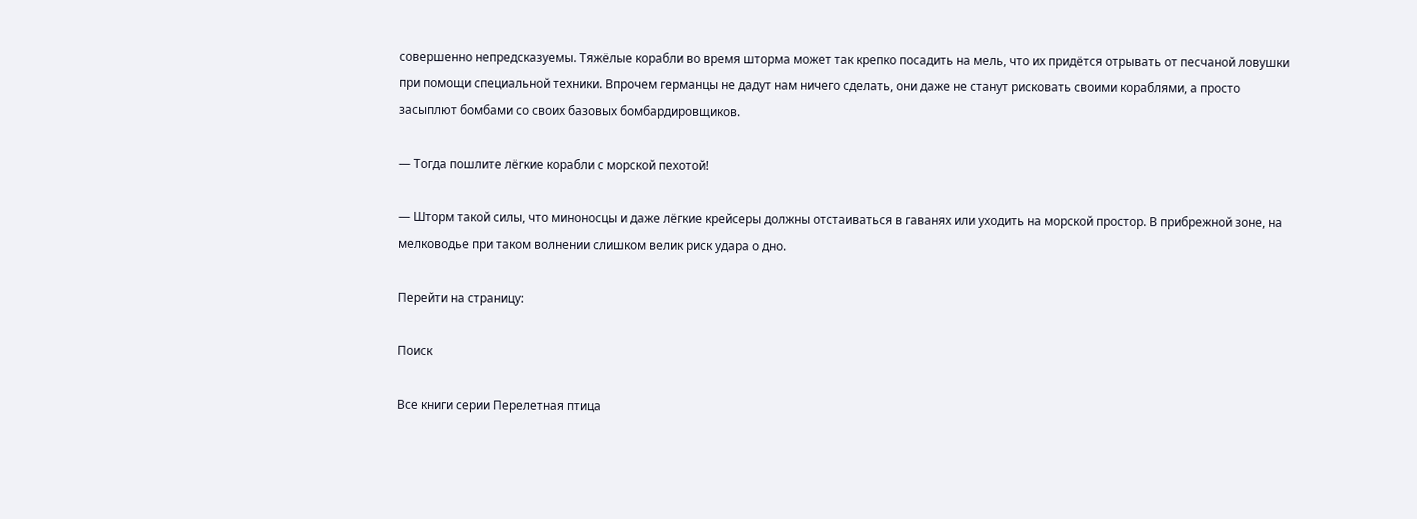совершенно непредсказуемы. Тяжёлые корабли во время шторма может так крепко посадить на мель, что их придётся отрывать от песчаной ловушки при помощи специальной техники. Впрочем германцы не дадут нам ничего сделать, они даже не станут рисковать своими кораблями, а просто засыплют бомбами со своих базовых бомбардировщиков.

— Тогда пошлите лёгкие корабли с морской пехотой!

— Шторм такой силы, что миноносцы и даже лёгкие крейсеры должны отстаиваться в гаванях или уходить на морской простор. В прибрежной зоне, на мелководье при таком волнении слишком велик риск удара о дно.

Перейти на страницу:

Поиск

Все книги серии Перелетная птица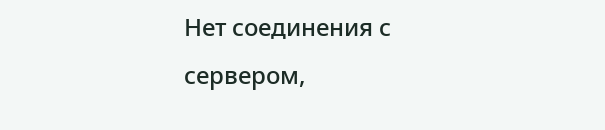Нет соединения с сервером,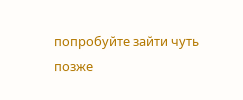попробуйте зайти чуть позже